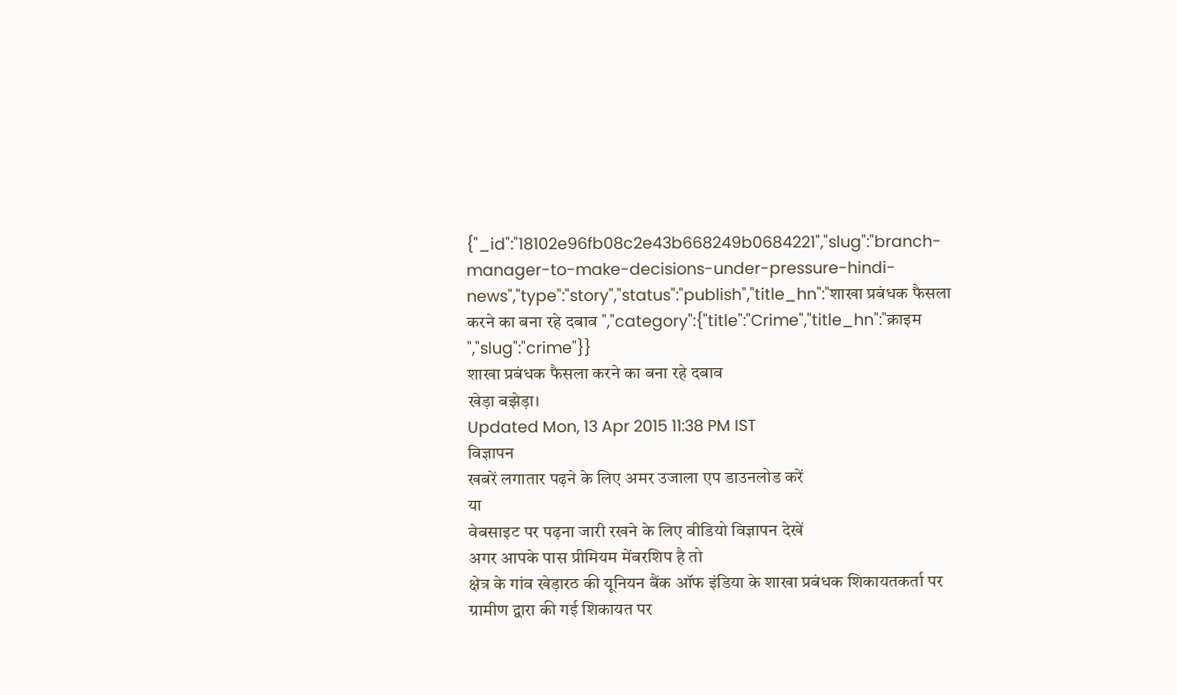{"_id":"18102e96fb08c2e43b668249b0684221","slug":"branch-manager-to-make-decisions-under-pressure-hindi-news","type":"story","status":"publish","title_hn":"शाखा प्रबंधक फैसला करने का बना रहे दबाव ","category":{"title":"Crime","title_hn":"क्राइम ","slug":"crime"}}
शाखा प्रबंधक फैसला करने का बना रहे दबाव
खेड़ा बझेड़ा।
Updated Mon, 13 Apr 2015 11:38 PM IST
विज्ञापन
खबरें लगातार पढ़ने के लिए अमर उजाला एप डाउनलोड करें
या
वेबसाइट पर पढ़ना जारी रखने के लिए वीडियो विज्ञापन देखें
अगर आपके पास प्रीमियम मेंबरशिप है तो
क्षेत्र के गांव खेड़ारठ की यूनियन बैंक ऑफ इंडिया के शाखा प्रबंधक शिकायतकर्ता पर ग्रामीण द्वारा की गई शिकायत पर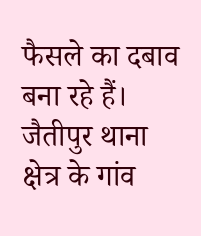फैसले का दबाव बना रहे हैं।
जैतीपुर थाना क्षेत्र के गांव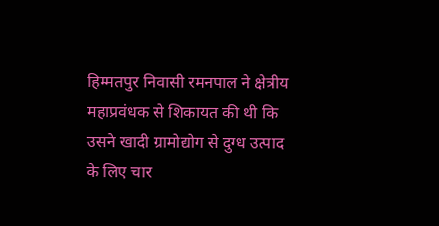हिम्मतपुर निवासी रमनपाल ने क्षेत्रीय महाप्रवंधक से शिकायत की थी कि उसने खादी ग्रामोद्योग से दुग्ध उत्पाद के लिए चार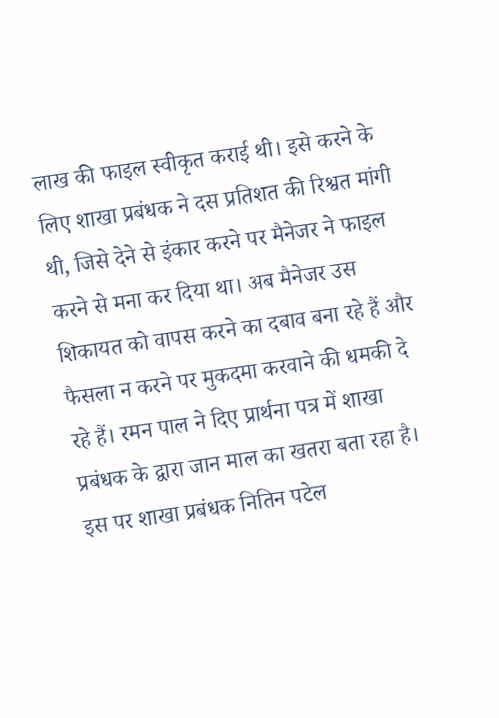लाख की फाइल स्वीकृत कराई थी। इसे करने के लिए शाखा प्रबंधक ने दस प्रतिशत की रिश्वत मांगी थी, जिसे देने से इंकार करने पर मैनेजर ने फाइल करने से मना कर दिया था। अब मैनेजर उस शिकायत को वापस करने का दबाव बना रहे हैं और फैसला न करने पर मुकदमा करवाने की धमकी दे रहे हैं। रमन पाल ने दिए प्रार्थना पत्र में शाखा प्रबंधक के द्वारा जान माल का खतरा बता रहा है। इस पर शाखा प्रबंधक नितिन पटेल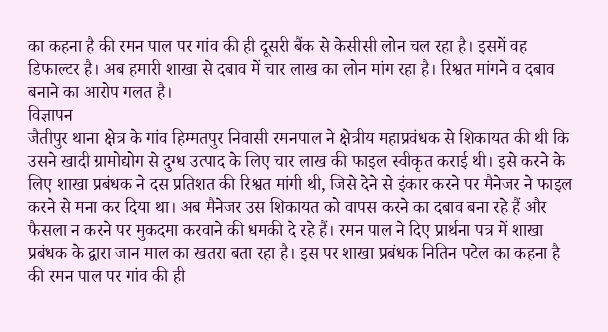का कहना है की रमन पाल पर गांव की ही दूसरी बैंक से केसीसी लोन चल रहा है। इसमें वह डिफाल्टर है। अब हमारी शाखा से दबाव में चार लाख का लोन मांग रहा है। रिश्वत मांगने व दबाव बनाने का आरोप गलत है।
विज्ञापन
जैतीपुर थाना क्षेत्र के गांव हिम्मतपुर निवासी रमनपाल ने क्षेत्रीय महाप्रवंधक से शिकायत की थी कि उसने खादी ग्रामोद्योग से दुग्ध उत्पाद के लिए चार लाख की फाइल स्वीकृत कराई थी। इसे करने के लिए शाखा प्रबंधक ने दस प्रतिशत की रिश्वत मांगी थी, जिसे देने से इंकार करने पर मैनेजर ने फाइल करने से मना कर दिया था। अब मैनेजर उस शिकायत को वापस करने का दबाव बना रहे हैं और फैसला न करने पर मुकदमा करवाने की धमकी दे रहे हैं। रमन पाल ने दिए प्रार्थना पत्र में शाखा प्रबंधक के द्वारा जान माल का खतरा बता रहा है। इस पर शाखा प्रबंधक नितिन पटेल का कहना है की रमन पाल पर गांव की ही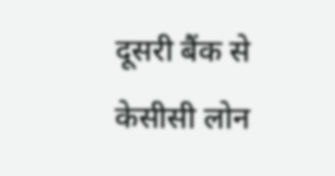दूसरी बैंक से केसीसी लोन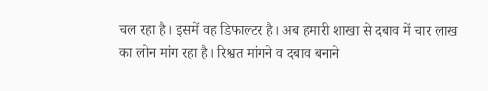चल रहा है। इसमें वह डिफाल्टर है। अब हमारी शाखा से दबाव में चार लाख का लोन मांग रहा है। रिश्वत मांगने व दबाव बनाने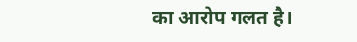का आरोप गलत है।